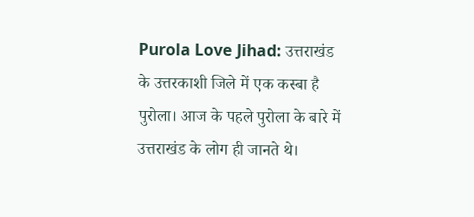Purola Love Jihad: उत्तराखंड के उत्तरकाशी जिले में एक कस्बा है पुरोला। आज के पहले पुरोला के बारे में उत्तराखंड के लोग ही जानते थे।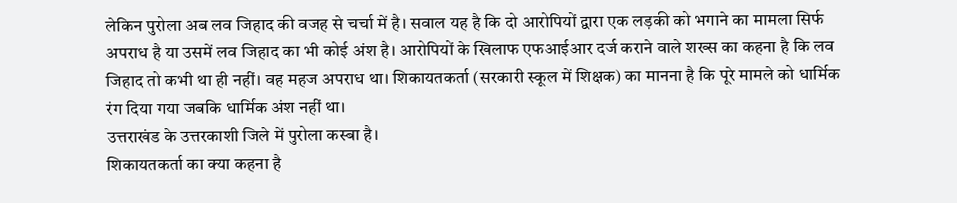लेकिन पुरोला अब लव जिहाद की वजह से चर्चा में है। सवाल यह है कि दो आरोपियों द्वारा एक लड़की को भगाने का मामला सिर्फ अपराध है या उसमें लव जिहाद का भी कोई अंश है। आरोपियों के खिलाफ एफआईआर दर्ज कराने वाले शख्स का कहना है कि लव जिहाद तो कभी था ही नहीं। वह महज अपराध था। शिकायतकर्ता (सरकारी स्कूल में शिक्षक) का मानना है कि पूरे मामले को धार्मिक रंग दिया गया जबकि धार्मिक अंश नहीं था।
उत्तराखंड के उत्तरकाशी जिले में पुरोला कस्बा है।
शिकायतकर्ता का क्या कहना है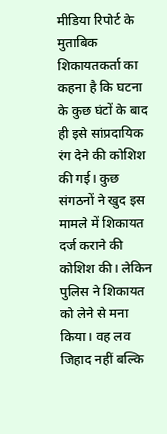मीडिया रिपोर्ट के मुताबिक शिकायतकर्ता का कहना है कि घटना के कुछ घंटों के बाद ही इसे सांप्रदायिक रंग देने की कोशिश की गई। कुछ संगठनों ने खुद इस मामले में शिकायत दर्ज कराने की कोशिश की। लेकिन पुलिस ने शिकायत को लेने से मना किया। वह लव जिहाद नहीं बल्कि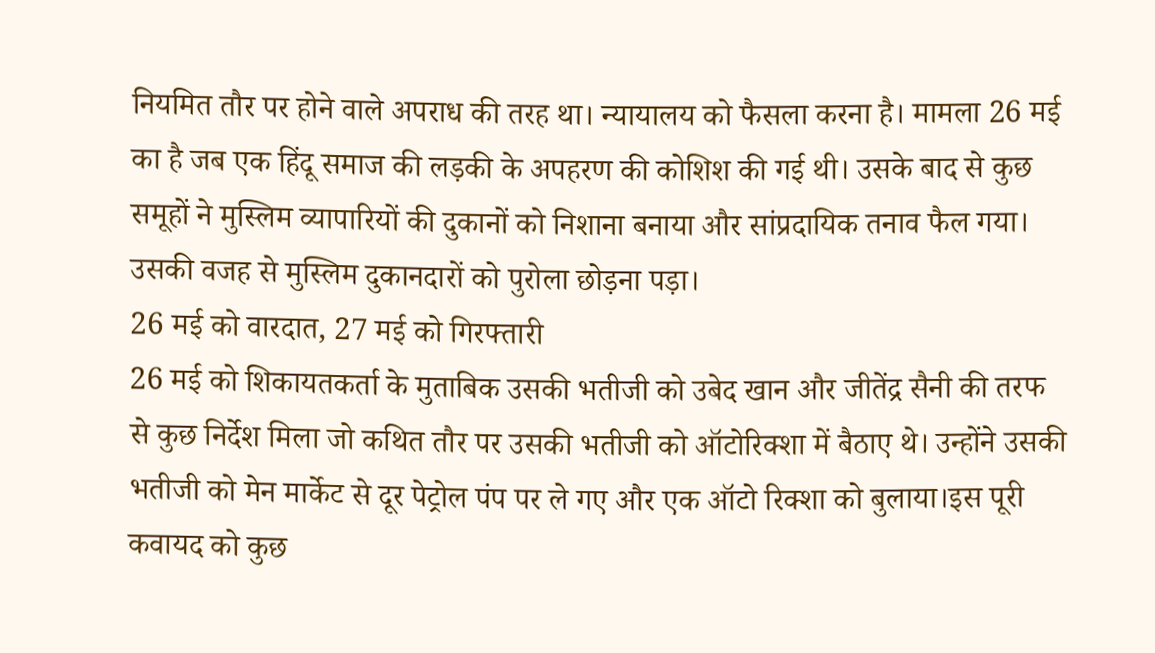नियमित तौर पर होने वाले अपराध की तरह था। न्यायालय को फैसला करना है। मामला 26 मई का है जब एक हिंदू समाज की लड़की के अपहरण की कोशिश की गई थी। उसके बाद से कुछ समूहों ने मुस्लिम व्यापारियों की दुकानों को निशाना बनाया और सांप्रदायिक तनाव फैल गया। उसकी वजह से मुस्लिम दुकानदारों को पुरोला छोड़ना पड़ा।
26 मई को वारदात, 27 मई को गिरफ्तारी
26 मई को शिकायतकर्ता के मुताबिक उसकी भतीजी को उबेद खान और जीतेंद्र सैनी की तरफ से कुछ निर्देश मिला जो कथित तौर पर उसकी भतीजी को ऑटोरिक्शा में बैठाए थे। उन्होंने उसकी भतीजी को मेन मार्केट से दूर पेट्रोल पंप पर ले गए और एक ऑटो रिक्शा को बुलाया।इस पूरी कवायद को कुछ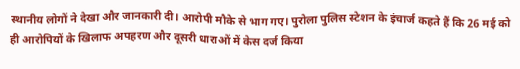स्थानीय लोगों ने देखा और जानकारी दी। आरोपी मौके से भाग गए। पुरोला पुलिस स्टेशन के इंचार्ज कहते हैं कि 26 मई को ही आरोपियों के खिलाफ अपहरण और दूसरी धाराओं में केस दर्ज किया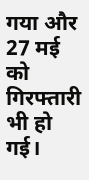गया और 27 मई को गिरफ्तारी भी हो गई।